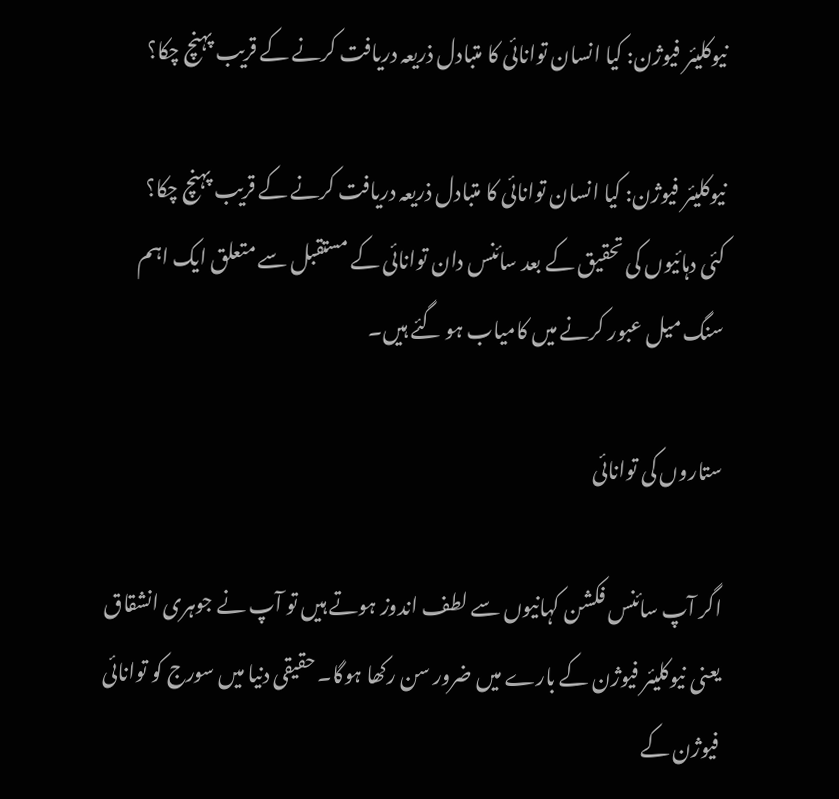نیوکلیئر فیوژن: کیا انسان توانائی کا متبادل ذریعہ دریافت کرنے کے قریب پہنچ چکا؟

نیوکلیئر فیوژن: کیا انسان توانائی کا متبادل ذریعہ دریافت کرنے کے قریب پہنچ چکا؟
کئی دہائیوں کی تحقیق کے بعد سائنس دان توانائی کے مستقبل سے متعلق ایک اہم سنگ میل عبور کرنے میں کامیاب ہو گئے ہیں۔

ستاروں کی توانائی

اگر آپ سائنس فکشن کہانیوں سے لطف اندوز ہوتے ہیں تو آپ نے جوہری انشقاق یعنی نیوکلیئر فیوژن کے بارے میں ضرور سن رکھا ہوگا۔ حقیقی دنیا میں سورج کو توانائی فیوژن کے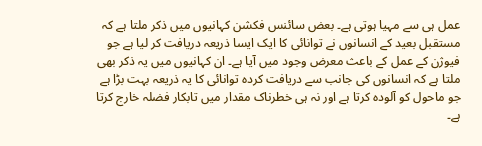عمل ہی سے مہیا ہوتی ہے۔ بعض سائنس فکشن کہانیوں میں ذکر ملتا ہے کہ مستقبل بعید کے انسانوں نے توانائی کا ایک ایسا ذریعہ دریافت کر لیا ہے جو فیوژن کے عمل کے باعث معرض وجود میں آیا ہے۔ ان کہانیوں میں یہ ذکر بھی ملتا ہے کہ انسانوں کی جانب سے دریافت کردہ توانائی کا یہ ذریعہ بہت بڑا ہے جو ماحول کو آلودہ کرتا ہے اور نہ ہی خطرناک مقدار میں تابکار فضلہ خارج کرتا ہے۔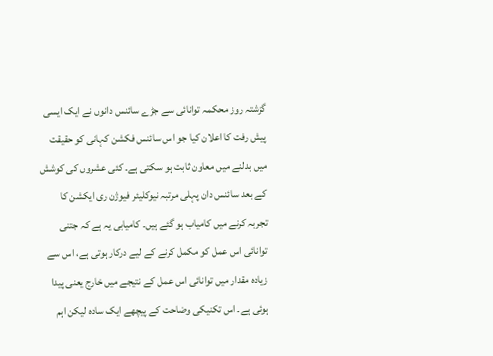گزشتہ روز محکمہ توانائی سے جڑے سائنس دانوں نے ایک ایسی پیش رفت کا اعلان کیا جو اس سائنس فکشن کہانی کو حقیقت میں بدلنے میں معاون ثابت ہو سکتی ہے۔ کئی عشروں کی کوشش کے بعد سائنس دان پہلی مرتبہ نیوکلیئر فیوژن ری ایکشن کا تجربہ کرنے میں کامیاب ہو گئے ہیں۔ کامیابی یہ ہے کہ جتنی توانائی اس عمل کو مکمل کرنے کے لیے درکار ہوتی ہے، اس سے زیادہ مقدار میں توانائی اس عمل کے نتیجے میں خارج یعنی پیدا ہوئی ہے۔ اس تکنیکی وضاحت کے پیچھے ایک سادہ لیکن اہم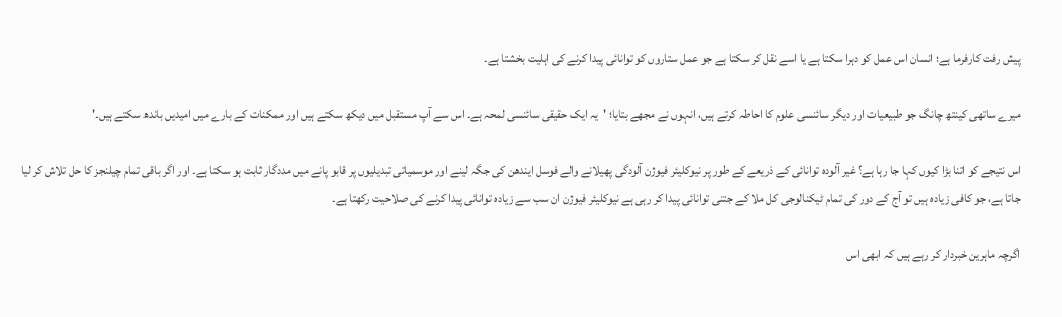پیش رفت کارفرما ہے؛ انسان اس عمل کو دہرا سکتا ہے یا اسے نقل کر سکتا ہے جو عمل ستاروں کو توانائی پیدا کرنے کی اہلیت بخشتا ہے۔

میرے ساتھی کینتھ چانگ جو طبیعیات اور دیگر سائنسی علوم کا احاطہ کرتے ہیں، انہوں نے مجھے بتایا؛ 'یہ ایک حقیقی سائنسی لمحہ ہے۔ اس سے آپ مستقبل میں دیکھ سکتے ہیں اور ممکنات کے بارے میں امیدیں باندھ سکتے ہیں۔'

اس نتیجے کو اتنا بڑا کیوں کہا جا رہا ہے؟ غیر آلودہ توانائی کے ذریعے کے طور پر نیوکلیئر فیوژن آلودگی پھیلانے والے فوسل ایندھن کی جگہ لینے اور موسمیاتی تبدیلیوں پر قابو پانے میں مددگار ثابت ہو سکتا ہے۔ اور اگر باقی تمام چیلنجز کا حل تلاش کر لیا جاتا ہے، جو کافی زیادہ ہیں تو آج کے دور کی تمام ٹیکنالوجی کل ملا کے جتنی توانائی پیدا کر رہی ہے نیوکلیئر فیوژن ان سب سے زیادہ توانائی پیدا کرنے کی صلاحیت رکھتا ہے۔

اگرچہ ماہرین خبردار کر رہے ہیں کہ ابھی اس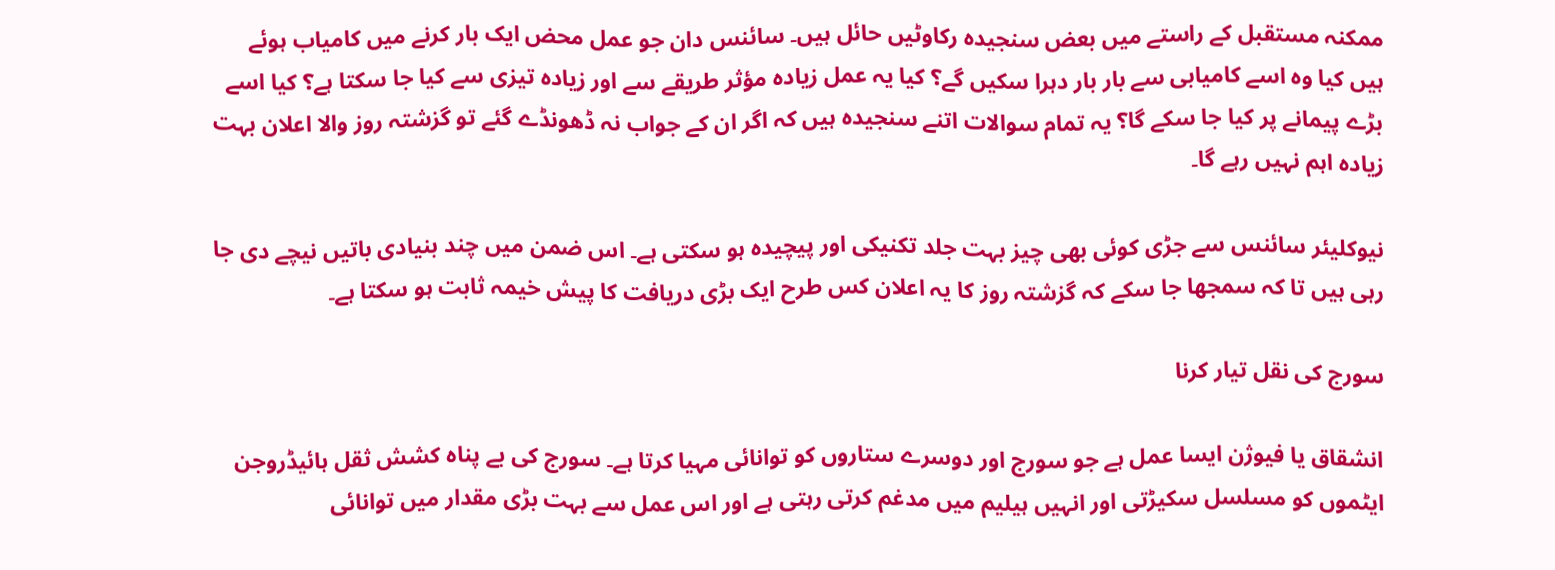ممکنہ مستقبل کے راستے میں بعض سنجیدہ رکاوٹیں حائل ہیں۔ سائنس دان جو عمل محض ایک بار کرنے میں کامیاب ہوئے ہیں کیا وہ اسے کامیابی سے بار بار دہرا سکیں گے؟ کیا یہ عمل زیادہ مؤثر طریقے سے اور زیادہ تیزی سے کیا جا سکتا ہے؟ کیا اسے بڑے پیمانے پر کیا جا سکے گا؟ یہ تمام سوالات اتنے سنجیدہ ہیں کہ اگر ان کے جواب نہ ڈھونڈے گئے تو گزشتہ روز والا اعلان بہت زیادہ اہم نہیں رہے گا۔

نیوکلیئر سائنس سے جڑی کوئی بھی چیز بہت جلد تکنیکی اور پیچیدہ ہو سکتی ہے۔ اس ضمن میں چند بنیادی باتیں نیچے دی جا رہی ہیں تا کہ سمجھا جا سکے کہ گزشتہ روز کا یہ اعلان کس طرح ایک بڑی دریافت کا پیش خیمہ ثابت ہو سکتا ہے۔

سورج کی نقل تیار کرنا

انشقاق یا فیوژن ایسا عمل ہے جو سورج اور دوسرے ستاروں کو توانائی مہیا کرتا ہے۔ سورج کی بے پناہ کشش ثقل ہائیڈروجن ایٹموں کو مسلسل سکیڑتی اور انہیں ہیلیم میں مدغم کرتی رہتی ہے اور اس عمل سے بہت بڑی مقدار میں توانائی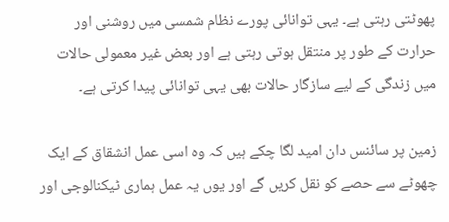پھوٹتی رہتی ہے۔ یہی توانائی پورے نظام شمسی میں روشنی اور حرارت کے طور پر منتقل ہوتی رہتی ہے اور بعض غیر معمولی حالات میں زندگی کے لیے سازگار حالات بھی یہی توانائی پیدا کرتی ہے۔

زمین پر سائنس دان امید لگا چکے ہیں کہ وہ اسی عمل انشقاق کے ایک چھوٹے سے حصے کو نقل کریں گے اور یوں یہ عمل ہماری ٹیکنالوجی اور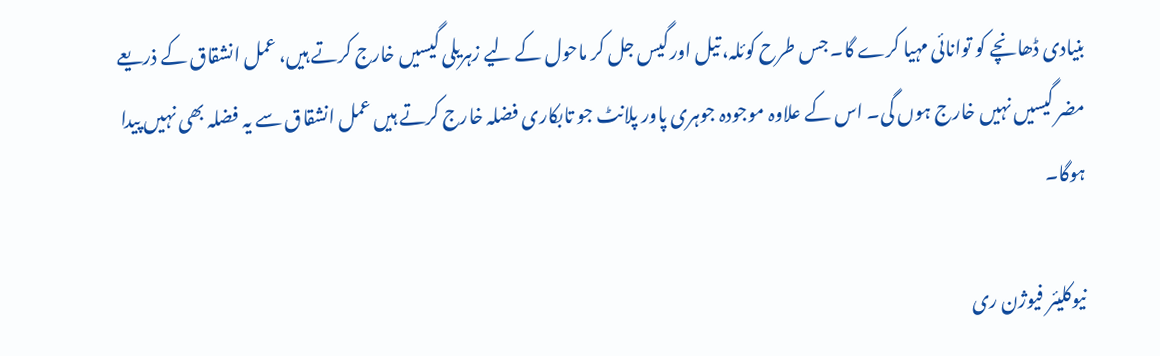بنیادی ڈھانچے کو توانائی مہیا کرے گا۔ جس طرح کوئلہ، تیل اور گیس جل کر ماحول کے لیے زہریلی گیسیں خارج کرتے ہیں، عمل انشقاق کے ذریعے مضر گیسیں نہیں خارج ہوں گی۔ اس کے علاوہ موجودہ جوہری پاور پلانٹ جو تابکاری فضلہ خارج کرتے ہیں عمل انشقاق سے یہ فضلہ بھی نہیں پیدا ہوگا۔

نیوکلیئر فیوژن ری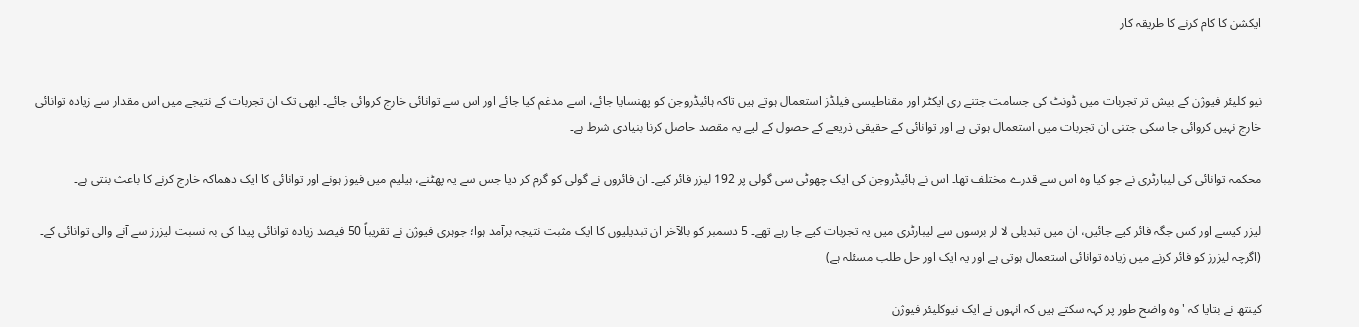ایکشن کا کام کرنے کا طریقہ کار


نیو کلیئر فیوژن کے بیش تر تجربات میں ڈونٹ کی جسامت جتنے ری ایکٹر اور مقناطیسی فیلڈز استعمال ہوتے ہیں تاکہ ہائیڈروجن کو پھنسایا جائے، اسے مدغم کیا جائے اور اس سے توانائی خارج کروائی جائے۔ ابھی تک ان تجربات کے نتیجے میں اس مقدار سے زیادہ توانائی خارج نہیں کروائی جا سکی جتنی ان تجربات میں استعمال ہوتی ہے اور توانائی کے حقیقی ذریعے کے حصول کے لیے یہ مقصد حاصل کرنا بنیادی شرط ہے۔

محکمہ توانائی کی لیبارٹری نے جو کیا وہ اس سے قدرے مختلف تھا۔ اس نے ہائیڈروجن کی ایک چھوٹی سی گولی پر 192 لیزر فائر کیے۔ ان فائروں نے گولی کو گرم کر دیا جس سے یہ پھٹنے، ہیلیم میں فیوز ہونے اور توانائی کا ایک دھماکہ خارج کرنے کا باعث بنتی ہے۔

لیزر کیسے اور کس جگہ فائر کیے جائیں، ان میں تبدیلی لا لر برسوں سے لیبارٹری میں یہ تجربات کیے جا رہے تھے۔ 5 دسمبر کو بالآخر ان تبدیلیوں کا ایک مثبت نتیجہ برآمد ہوا؛ جوہری فیوژن نے تقریباً 50 فیصد زیادہ توانائی پیدا کی بہ نسبت لیزرز سے آنے والی توانائی کے۔ (اگرچہ لیزرز کو فائر کرنے میں زیادہ توانائی استعمال ہوتی ہے اور یہ ایک اور حل طلب مسئلہ ہے)

کینتھ نے بتایا کہ 'وہ واضح طور پر کہہ سکتے ہیں کہ انہوں نے ایک نیوکلیئر فیوژن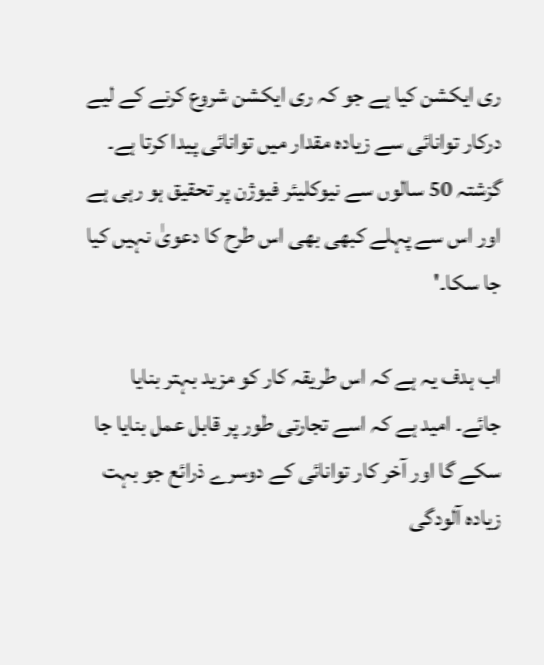ری ایکشن کیا ہے جو کہ ری ایکشن شروع کرنے کے لیے درکار توانائی سے زیادہ مقدار میں توانائی پیدا کرتا ہے۔ گزشتہ 50 سالوں سے نیوکلیئر فیوژن پر تحقیق ہو رہی ہے اور اس سے پہلے کبھی بھی اس طرح کا دعویٰ نہیں کیا جا سکا۔'

اب ہدف یہ ہے کہ اس طریقہ کار کو مزید بہتر بنایا جائے۔ امید ہے کہ اسے تجارتی طور پر قابل عمل بنایا جا سکے گا اور آخر کار توانائی کے دوسرے ذرائع جو بہت زیادہ آلودگی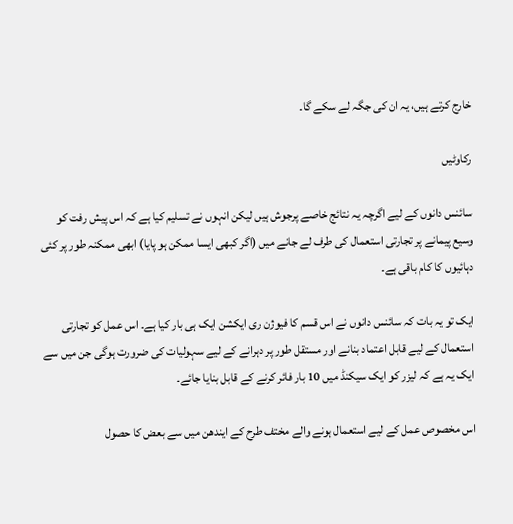خارج کرتے ہیں، یہ ان کی جگہ لے سکے گا۔

رکاوٹیں

سائنس دانوں کے لیے اگرچہ یہ نتائج خاصے پرجوش ہیں لیکن انہوں نے تسلیم کیا ہے کہ اس پیش رفت کو وسیع پیمانے پر تجارتی استعمال کی طرف لے جانے میں (اگر کبھی ایسا ممکن ہو پایا) ابھی ممکنہ طور پر کئی دہائیوں کا کام باقی ہے۔

ایک تو یہ بات کہ سائنس دانوں نے اس قسم کا فیوژن ری ایکشن ایک ہی بار کیا ہے۔ اس عمل کو تجارتی استعمال کے لیے قابل اعتماد بنانے اور مستقل طور پر دہرانے کے لیے سہولیات کی ضرورت ہوگی جن میں سے ایک یہ ہے کہ لیزر کو ایک سیکنڈ میں 10 بار فائر کرنے کے قابل بنایا جائے۔

اس مخصوص عمل کے لیے استعمال ہونے والے مختف طرح کے ایندھن میں سے بعض کا حصول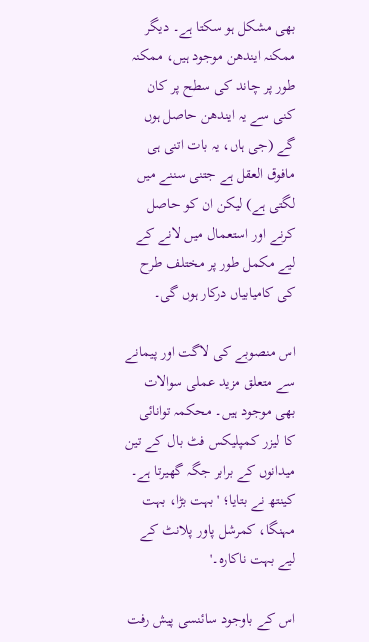بھی مشکل ہو سکتا ہے۔ دیگر ممکنہ ایندھن موجود ہیں، ممکنہ طور پر چاند کی سطح پر کان کنی سے یہ ایندھن حاصل ہوں گے (جی ہاں، یہ بات اتنی ہی مافوق العقل ہے جتنی سننے میں لگتی ہے) لیکن ان کو حاصل کرنے اور استعمال میں لانے کے لیے مکمل طور پر مختلف طرح کی کامیابیاں درکار ہوں گی۔

اس منصوبے کی لاگت اور پیمانے سے متعلق مزید عملی سوالات بھی موجود ہیں۔ محکمہ توانائی کا لیزر کمپلیکس فٹ بال کے تین میدانوں کے برابر جگہ گھیرتا ہے۔ کینتھ نے بتایا؛ 'بہت بڑا، بہت مہنگا، کمرشل پاور پلانٹ کے لیے بہت ناکارہ۔'

اس کے باوجود سائنسی پیش رفت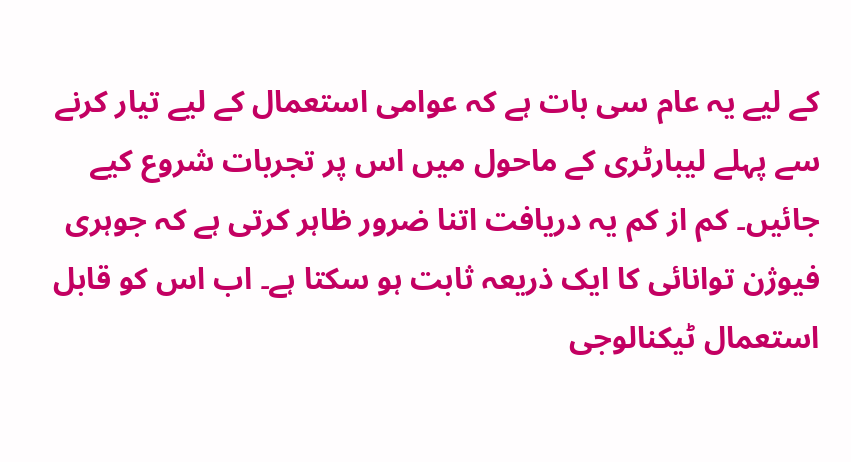کے لیے یہ عام سی بات ہے کہ عوامی استعمال کے لیے تیار کرنے سے پہلے لیبارٹری کے ماحول میں اس پر تجربات شروع کیے جائیں۔ کم از کم یہ دریافت اتنا ضرور ظاہر کرتی ہے کہ جوہری فیوژن توانائی کا ایک ذریعہ ثابت ہو سکتا ہے۔ اب اس کو قابل استعمال ٹیکنالوجی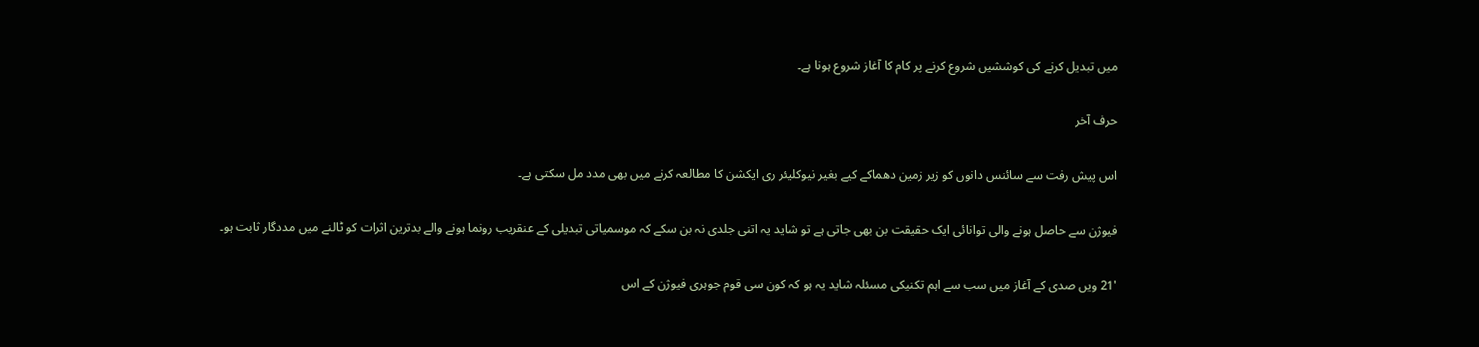میں تبدیل کرنے کی کوششیں شروع کرنے پر کام کا آغاز شروع ہونا ہے۔

حرف آخر

اس پیش رفت سے سائنس دانوں کو زیر زمین دھماکے کیے بغیر نیوکلیئر ری ایکشن کا مطالعہ کرنے میں بھی مدد مل سکتی ہے۔

فیوژن سے حاصل ہونے والی توانائی ایک حقیقت بن بھی جاتی ہے تو شاید یہ اتنی جلدی نہ بن سکے کہ موسمیاتی تبدیلی کے عنقریب رونما ہونے والے بدترین اثرات کو ٹالنے میں مددگار ثابت ہو۔

'21 ویں صدی کے آغاز میں سب سے اہم تکنیکی مسئلہ شاید یہ ہو کہ کون سی قوم جوہری فیوژن کے اس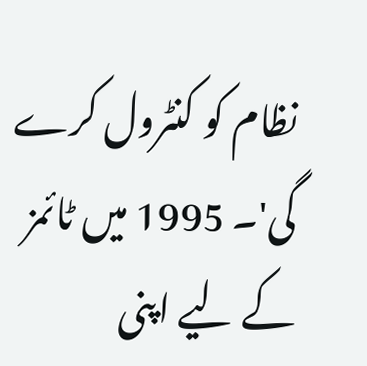نظام کو کنٹرول کرے گی'۔ 1995 میں ٹائمز کے لیے اپنی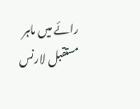رائے میں ماہر مستقبل لارنس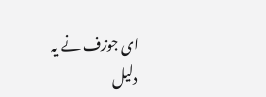ای جوزف نے یہ دلیل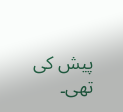پیش کی تھی۔